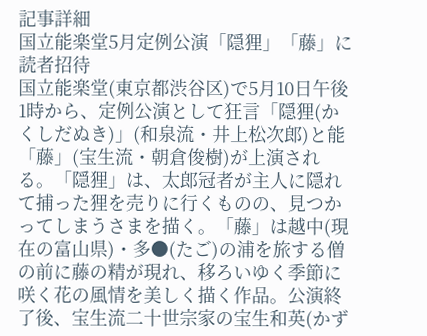記事詳細
国立能楽堂5月定例公演「隠狸」「藤」に読者招待
国立能楽堂(東京都渋谷区)で5月10日午後1時から、定例公演として狂言「隠狸(かくしだぬき)」(和泉流・井上松次郎)と能「藤」(宝生流・朝倉俊樹)が上演される。「隠狸」は、太郎冠者が主人に隠れて捕った狸を売りに行くものの、見つかってしまうさまを描く。「藤」は越中(現在の富山県)・多●(たご)の浦を旅する僧の前に藤の精が現れ、移ろいゆく季節に咲く花の風情を美しく描く作品。公演終了後、宝生流二十世宗家の宝生和英(かず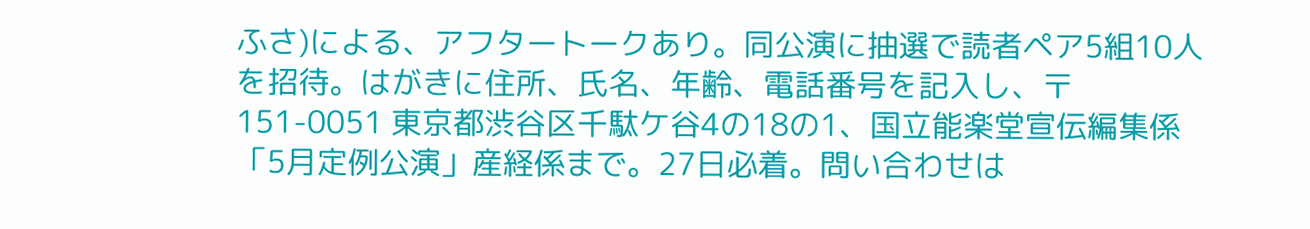ふさ)による、アフタートークあり。同公演に抽選で読者ペア5組10人を招待。はがきに住所、氏名、年齢、電話番号を記入し、〒151-0051 東京都渋谷区千駄ケ谷4の18の1、国立能楽堂宣伝編集係「5月定例公演」産経係まで。27日必着。問い合わせは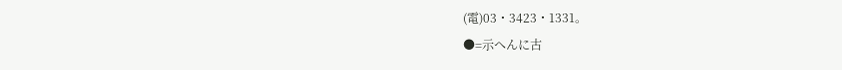(電)03・3423・1331。
●=示へんに古